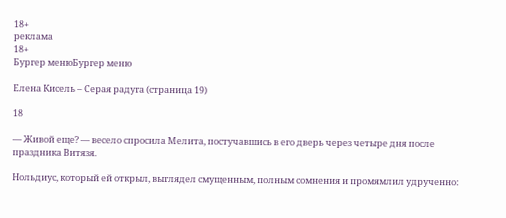18+
реклама
18+
Бургер менюБургер меню

Елена Кисель – Серая радуга (страница 19)

18

— Живой еще? — весело спросила Мелита, постучавшись в его дверь через четыре дня после праздника Витязя.

Нольдиус, который ей открыл, выглядел смущенным, полным сомнения и промямлил удрученно: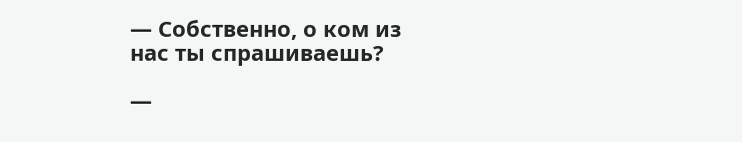— Собственно, о ком из нас ты спрашиваешь?

—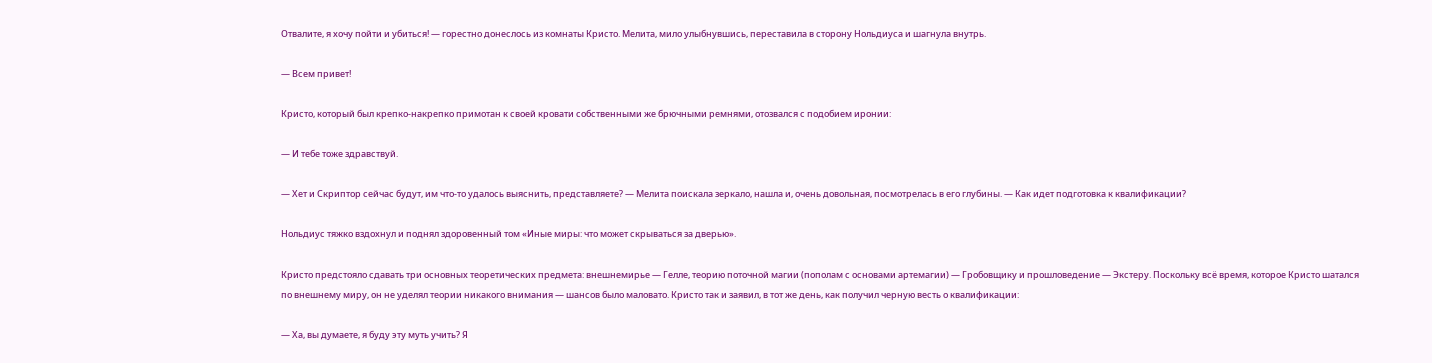Отвалите, я хочу пойти и убиться! — горестно донеслось из комнаты Кристо. Мелита, мило улыбнувшись, переставила в сторону Нольдиуса и шагнула внутрь.

— Всем привет!

Кристо, который был крепко-накрепко примотан к своей кровати собственными же брючными ремнями, отозвался с подобием иронии:

— И тебе тоже здравствуй.

— Хет и Скриптор сейчас будут, им что-то удалось выяснить, представляете? — Мелита поискала зеркало, нашла и, очень довольная, посмотрелась в его глубины. — Как идет подготовка к квалификации?

Нольдиус тяжко вздохнул и поднял здоровенный том «Иные миры: что может скрываться за дверью».

Кристо предстояло сдавать три основных теоретических предмета: внешнемирье — Гелле, теорию поточной магии (пополам с основами артемагии) — Гробовщику и прошловедение — Экстеру. Поскольку всё время, которое Кристо шатался по внешнему миру, он не уделял теории никакого внимания — шансов было маловато. Кристо так и заявил, в тот же день, как получил черную весть о квалификации:

— Ха, вы думаете, я буду эту муть учить? Я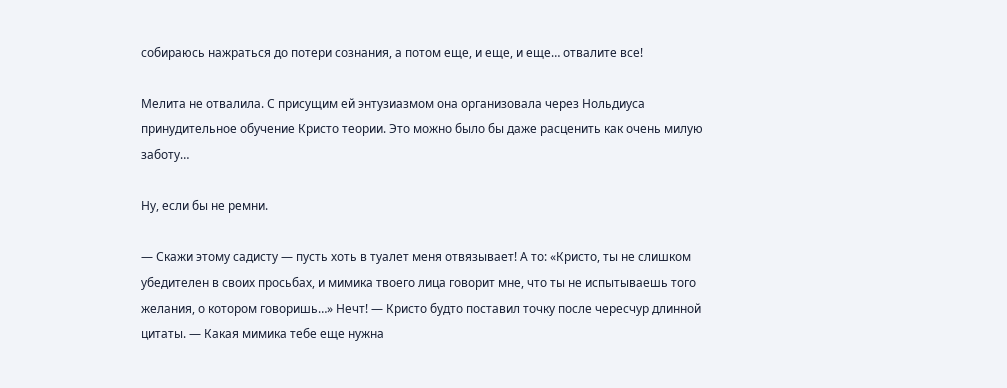собираюсь нажраться до потери сознания, а потом еще, и еще, и еще… отвалите все!

Мелита не отвалила. С присущим ей энтузиазмом она организовала через Нольдиуса принудительное обучение Кристо теории. Это можно было бы даже расценить как очень милую заботу…

Ну, если бы не ремни.

— Скажи этому садисту — пусть хоть в туалет меня отвязывает! А то: «Кристо, ты не слишком убедителен в своих просьбах, и мимика твоего лица говорит мне, что ты не испытываешь того желания, о котором говоришь…» Нечт! — Кристо будто поставил точку после чересчур длинной цитаты. — Какая мимика тебе еще нужна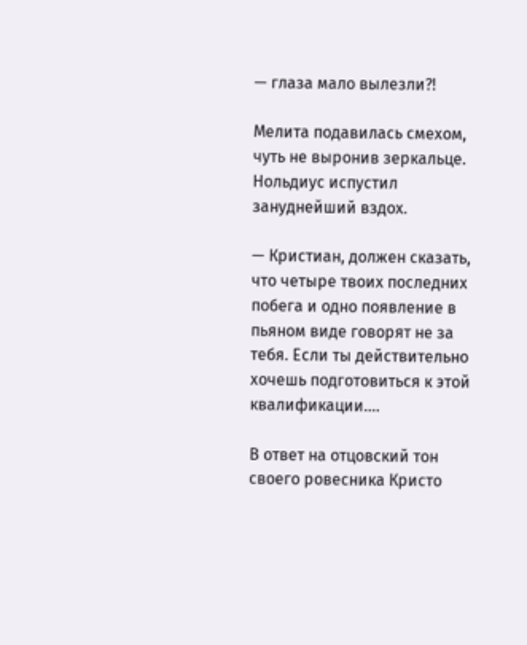— глаза мало вылезли?!

Мелита подавилась смехом, чуть не выронив зеркальце. Нольдиус испустил зануднейший вздох.

— Кристиан, должен сказать, что четыре твоих последних побега и одно появление в пьяном виде говорят не за тебя. Если ты действительно хочешь подготовиться к этой квалификации….

В ответ на отцовский тон своего ровесника Кристо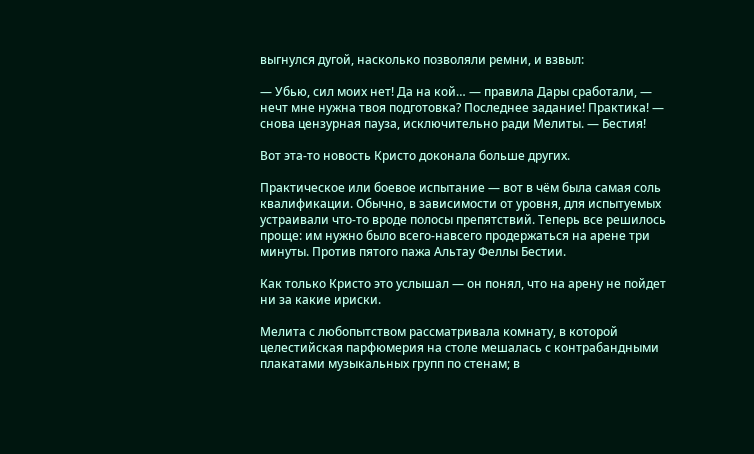выгнулся дугой, насколько позволяли ремни, и взвыл:

— Убью, сил моих нет! Да на кой… — правила Дары сработали, — нечт мне нужна твоя подготовка? Последнее задание! Практика! — снова цензурная пауза, исключительно ради Мелиты. — Бестия!

Вот эта-то новость Кристо доконала больше других.

Практическое или боевое испытание — вот в чём была самая соль квалификации. Обычно, в зависимости от уровня, для испытуемых устраивали что-то вроде полосы препятствий. Теперь все решилось проще: им нужно было всего-навсего продержаться на арене три минуты. Против пятого пажа Альтау Феллы Бестии.

Как только Кристо это услышал — он понял, что на арену не пойдет ни за какие ириски.

Мелита с любопытством рассматривала комнату, в которой целестийская парфюмерия на столе мешалась с контрабандными плакатами музыкальных групп по стенам; в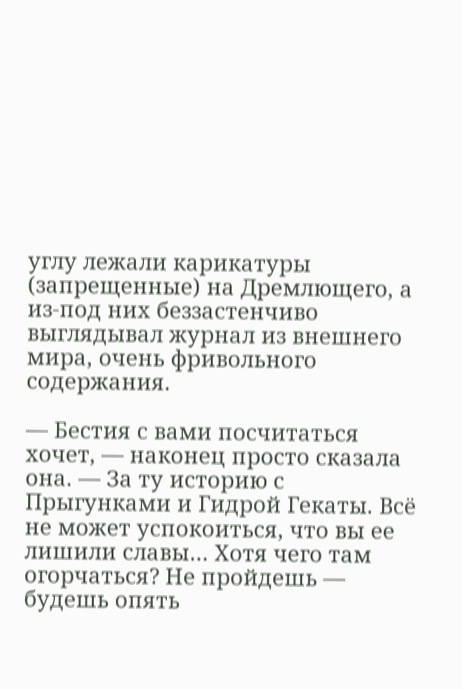углу лежали карикатуры (запрещенные) на Дремлющего, а из-под них беззастенчиво выглядывал журнал из внешнего мира, очень фривольного содержания.

— Бестия с вами посчитаться хочет, — наконец просто сказала она. — За ту историю с Прыгунками и Гидрой Гекаты. Всё не может успокоиться, что вы ее лишили славы… Хотя чего там огорчаться? Не пройдешь — будешь опять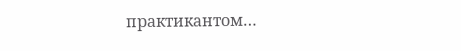практикантом…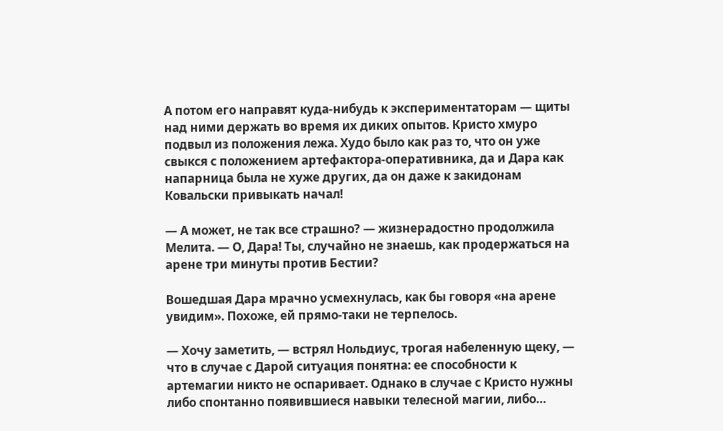А потом его направят куда-нибудь к экспериментаторам — щиты над ними держать во время их диких опытов. Кристо хмуро подвыл из положения лежа. Худо было как раз то, что он уже свыкся с положением артефактора-оперативника, да и Дара как напарница была не хуже других, да он даже к закидонам Ковальски привыкать начал!

— А может, не так все страшно? — жизнерадостно продолжила Мелита. — О, Дара! Ты, случайно не знаешь, как продержаться на арене три минуты против Бестии?

Вошедшая Дара мрачно усмехнулась, как бы говоря «на арене увидим». Похоже, ей прямо-таки не терпелось.

— Хочу заметить, — встрял Нольдиус, трогая набеленную щеку, — что в случае с Дарой ситуация понятна: ее способности к артемагии никто не оспаривает. Однако в случае с Кристо нужны либо спонтанно появившиеся навыки телесной магии, либо…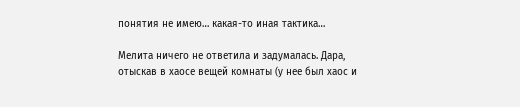понятия не имею… какая-то иная тактика…

Мелита ничего не ответила и задумалась. Дара, отыскав в хаосе вещей комнаты (у нее был хаос и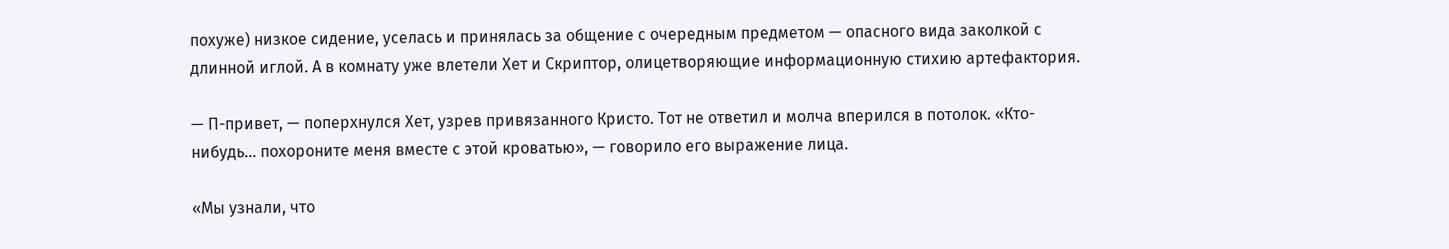похуже) низкое сидение, уселась и принялась за общение с очередным предметом — опасного вида заколкой с длинной иглой. А в комнату уже влетели Хет и Скриптор, олицетворяющие информационную стихию артефактория.

— П-привет, — поперхнулся Хет, узрев привязанного Кристо. Тот не ответил и молча вперился в потолок. «Кто-нибудь… похороните меня вместе с этой кроватью», — говорило его выражение лица.

«Мы узнали, что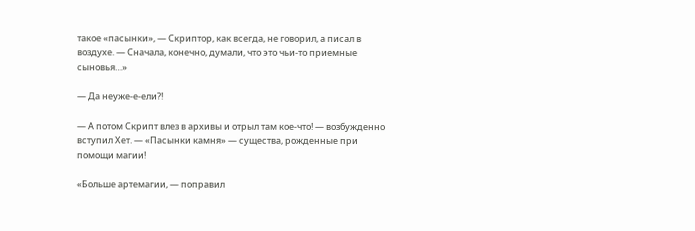такое «пасынки», — Скриптор, как всегда, не говорил, а писал в воздухе. — Сначала, конечно, думали, что это чьи-то приемные сыновья…»

— Да неуже-е-ели?!

— А потом Скрипт влез в архивы и отрыл там кое-что! — возбужденно вступил Хет. — «Пасынки камня» — существа, рожденные при помощи магии!

«Больше артемагии, — поправил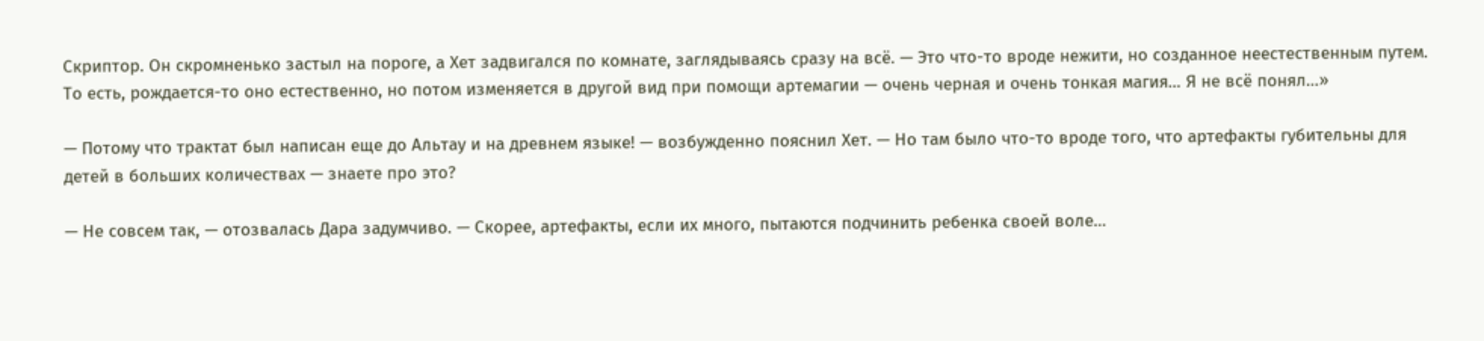Скриптор. Он скромненько застыл на пороге, а Хет задвигался по комнате, заглядываясь сразу на всё. — Это что-то вроде нежити, но созданное неестественным путем. То есть, рождается-то оно естественно, но потом изменяется в другой вид при помощи артемагии — очень черная и очень тонкая магия… Я не всё понял…»

— Потому что трактат был написан еще до Альтау и на древнем языке! — возбужденно пояснил Хет. — Но там было что-то вроде того, что артефакты губительны для детей в больших количествах — знаете про это?

— Не совсем так, — отозвалась Дара задумчиво. — Скорее, артефакты, если их много, пытаются подчинить ребенка своей воле…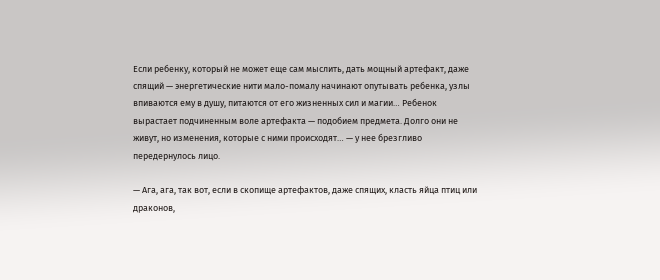Если ребенку, который не может еще сам мыслить, дать мощный артефакт, даже спящий — энергетические нити мало-помалу начинают опутывать ребенка, узлы впиваются ему в душу, питаются от его жизненных сил и магии… Ребенок вырастает подчиненным воле артефакта — подобием предмета. Долго они не живут, но изменения, которые с ними происходят… — у нее брезгливо передернулось лицо.

— Ага, ага, так вот, если в скопище артефактов, даже спящих, класть яйца птиц или драконов,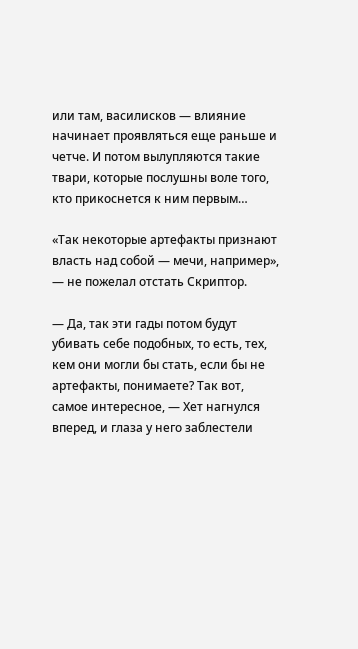или там, василисков — влияние начинает проявляться еще раньше и четче. И потом вылупляются такие твари, которые послушны воле того, кто прикоснется к ним первым…

«Так некоторые артефакты признают власть над собой — мечи, например», — не пожелал отстать Скриптор.

— Да, так эти гады потом будут убивать себе подобных, то есть, тех, кем они могли бы стать, если бы не артефакты, понимаете? Так вот, самое интересное, — Хет нагнулся вперед, и глаза у него заблестели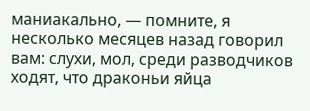маниакально, — помните, я несколько месяцев назад говорил вам: слухи, мол, среди разводчиков ходят, что драконьи яйца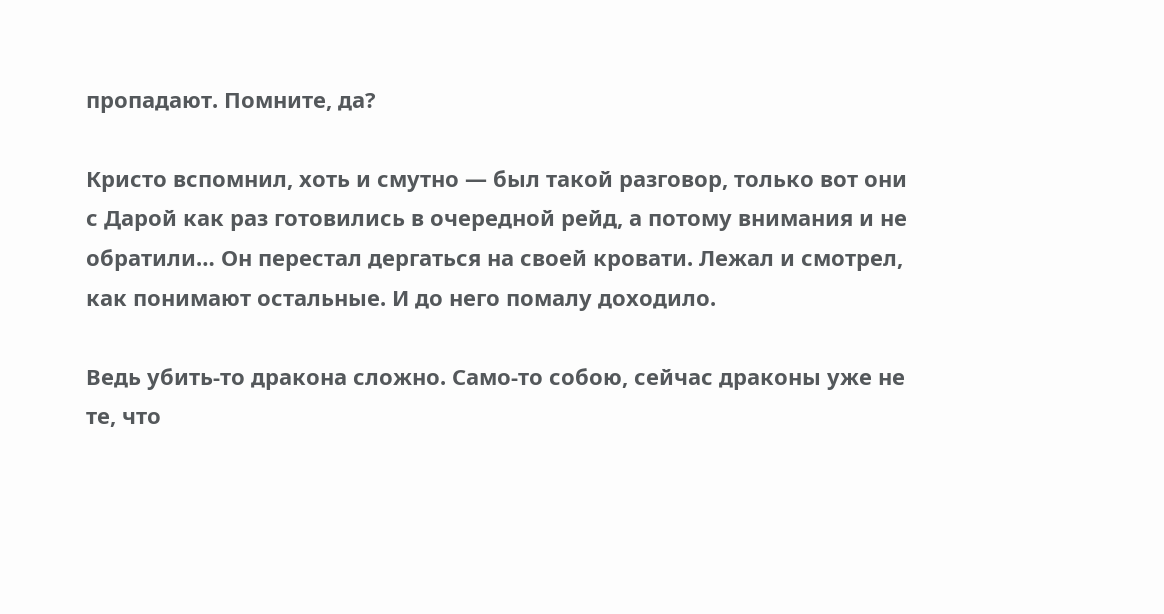пропадают. Помните, да?

Кристо вспомнил, хоть и смутно — был такой разговор, только вот они с Дарой как раз готовились в очередной рейд, а потому внимания и не обратили… Он перестал дергаться на своей кровати. Лежал и смотрел, как понимают остальные. И до него помалу доходило.

Ведь убить-то дракона сложно. Само-то собою, сейчас драконы уже не те, что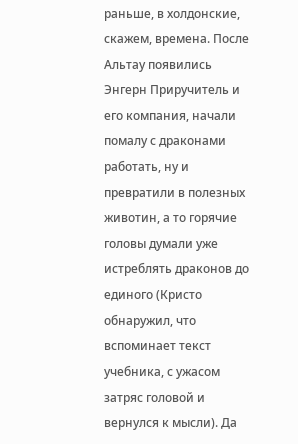раньше, в холдонские, скажем, времена. После Альтау появились Энгерн Приручитель и его компания, начали помалу с драконами работать, ну и превратили в полезных животин, а то горячие головы думали уже истреблять драконов до единого (Кристо обнаружил, что вспоминает текст учебника, с ужасом затряс головой и вернулся к мысли). Да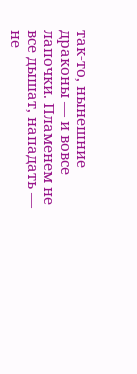так-то, нынешние драконы — и вовсе лапочки. Пламенем не все дышат, нападать — не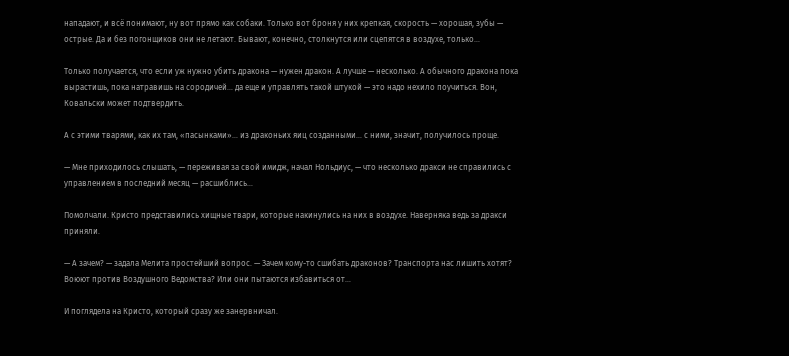нападают, и всё понимают, ну вот прямо как собаки. Только вот броня у них крепкая, скорость — хорошая, зубы — острые. Да и без погонщиков они не летают. Бывают, конечно, столкнутся или сцепятся в воздухе, только…

Только получается, что если уж нужно убить дракона — нужен дракон. А лучше — несколько. А обычного дракона пока вырастишь, пока натравишь на сородичей… да еще и управлять такой штукой — это надо нехило поучиться. Вон, Ковальски может подтвердить.

А с этими тварями, как их там, «пасынками»… из драконьих яиц созданными… с ними, значит, получилось проще.

— Мне приходилось слышать, — переживая за свой имидж, начал Нольдиус, — что несколько дракси не справились с управлением в последний месяц — расшиблись…

Помолчали. Кристо представились хищные твари, которые накинулись на них в воздухе. Наверняка ведь за дракси приняли.

— А зачем? — задала Мелита простейший вопрос. — Зачем кому-то сшибать драконов? Транспорта нас лишить хотят? Воюют против Воздушного Ведомства? Или они пытаются избавиться от…

И поглядела на Кристо, который сразу же занервничал.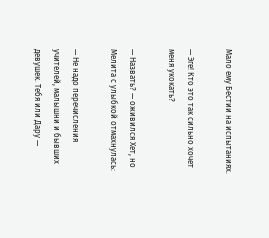Мало ему Бестии на испытаниях.

— Эге! Кто это так сильно хочет меня укокать?

— Назвать? — оживился Хет, но Мелита с улыбкой отмахнулась:

— Не надо перечисления учителей, малышни и бывших девушек. Тебя или Дару —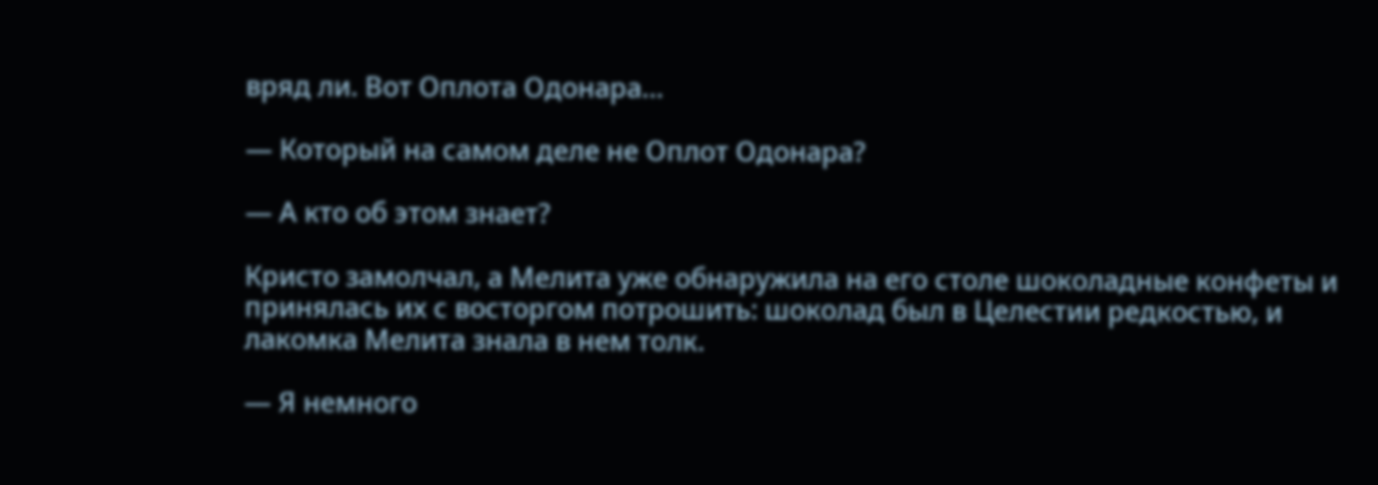вряд ли. Вот Оплота Одонара…

— Который на самом деле не Оплот Одонара?

— А кто об этом знает?

Кристо замолчал, а Мелита уже обнаружила на его столе шоколадные конфеты и принялась их с восторгом потрошить: шоколад был в Целестии редкостью, и лакомка Мелита знала в нем толк.

— Я немного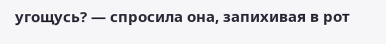угощусь? — спросила она, запихивая в рот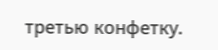третью конфетку.